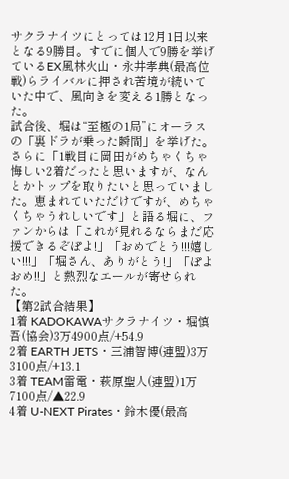サクラナイツにとっては12月1日以来となる9勝目。すでに個人で9勝を挙げているEX風林火山・永井孝典(最高位戦)らライバルに押され苦境が続いていた中で、風向きを変える1勝となった。
試合後、堀は“至極の1局”にオーラスの「裏ドラが乗った瞬間」を挙げた。さらに「1戦目に岡田がめちゃくちゃ悔しい2着だったと思いますが、なんとかトップを取りたいと思っていました。恵まれていただけですが、めちゃくちゃうれしいです」と語る堀に、ファンからは「これが見れるならまだ応援できるぞぽよ!」「おめでとう!!!嬉しい!!!」「堀さん、ありがとう!」「ぽよおめ!!」と熱烈なエールが寄せられた。
【第2試合結果】
1着 KADOKAWAサクラナイツ・堀慎吾(協会)3万4900点/+54.9
2着 EARTH JETS・三浦智博(連盟)3万3100点/+13.1
3着 TEAM雷電・萩原聖人(連盟)1万7100点/▲22.9
4着 U-NEXT Pirates・鈴木優(最高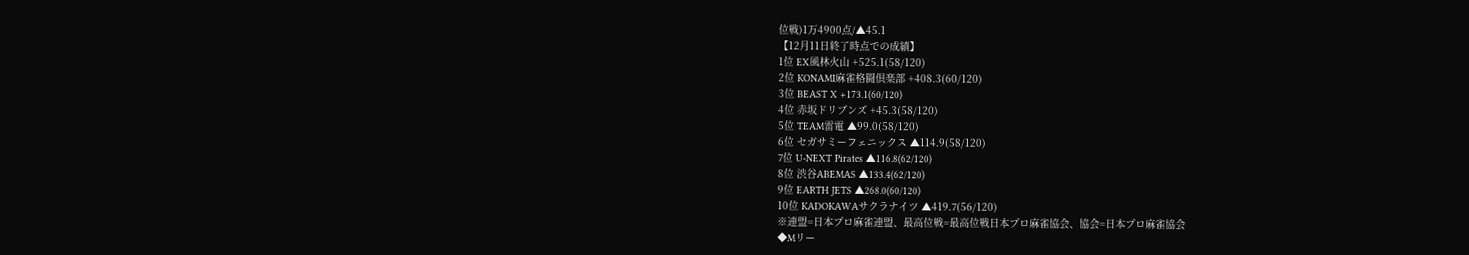位戦)1万4900点/▲45.1
【12月11日終了時点での成績】
1位 EX風林火山 +525.1(58/120)
2位 KONAMI麻雀格闘倶楽部 +408.3(60/120)
3位 BEAST X +173.1(60/120)
4位 赤坂ドリブンズ +45.3(58/120)
5位 TEAM雷電 ▲99.0(58/120)
6位 セガサミーフェニックス ▲114.9(58/120)
7位 U-NEXT Pirates ▲116.8(62/120)
8位 渋谷ABEMAS ▲133.4(62/120)
9位 EARTH JETS ▲268.0(60/120)
10位 KADOKAWAサクラナイツ ▲419.7(56/120)
※連盟=日本プロ麻雀連盟、最高位戦=最高位戦日本プロ麻雀協会、協会=日本プロ麻雀協会
◆Mリー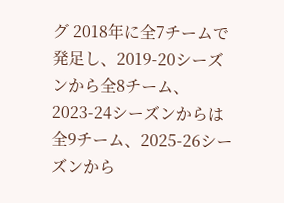グ 2018年に全7チームで発足し、2019-20シーズンから全8チーム、2023-24シーズンからは全9チーム、2025-26シーズンから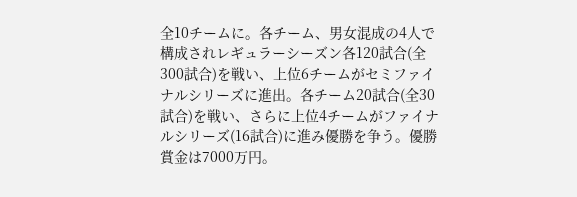全10チームに。各チーム、男女混成の4人で構成されレギュラーシーズン各120試合(全300試合)を戦い、上位6チームがセミファイナルシリーズに進出。各チーム20試合(全30試合)を戦い、さらに上位4チームがファイナルシリーズ(16試合)に進み優勝を争う。優勝賞金は7000万円。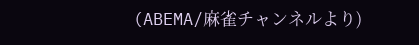(ABEMA/麻雀チャンネルより)